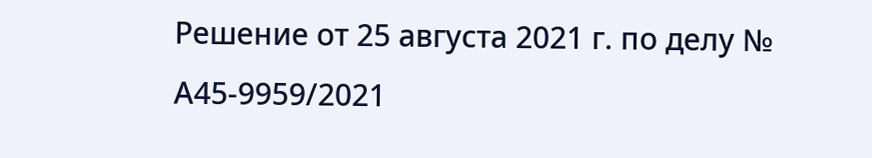Решение от 25 августа 2021 г. по делу № А45-9959/2021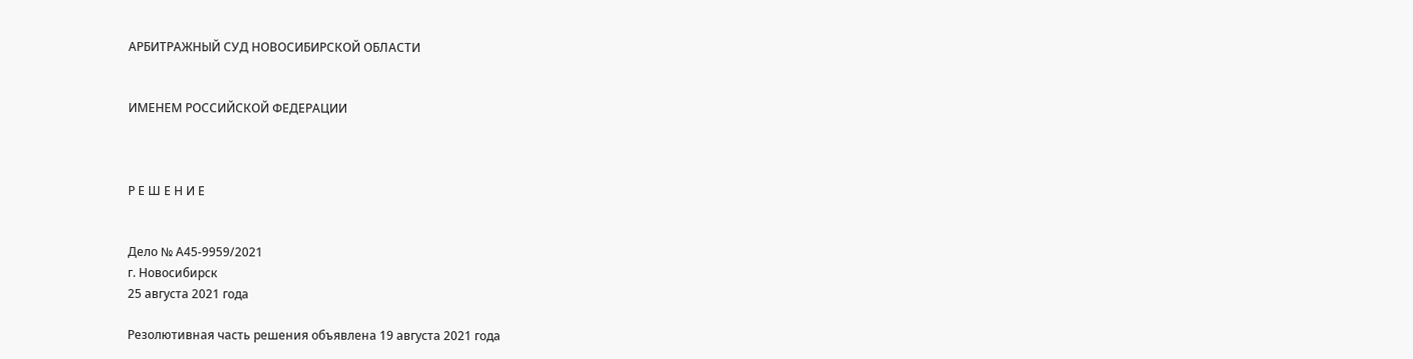АРБИТРАЖНЫЙ СУД НОВОСИБИРСКОЙ ОБЛАСТИ


ИМЕНЕМ РОССИЙСКОЙ ФЕДЕРАЦИИ



Р Е Ш Е Н И Е


Дело № А45-9959/2021
г. Новосибирск
25 августа 2021 года

Резолютивная часть решения объявлена 19 августа 2021 года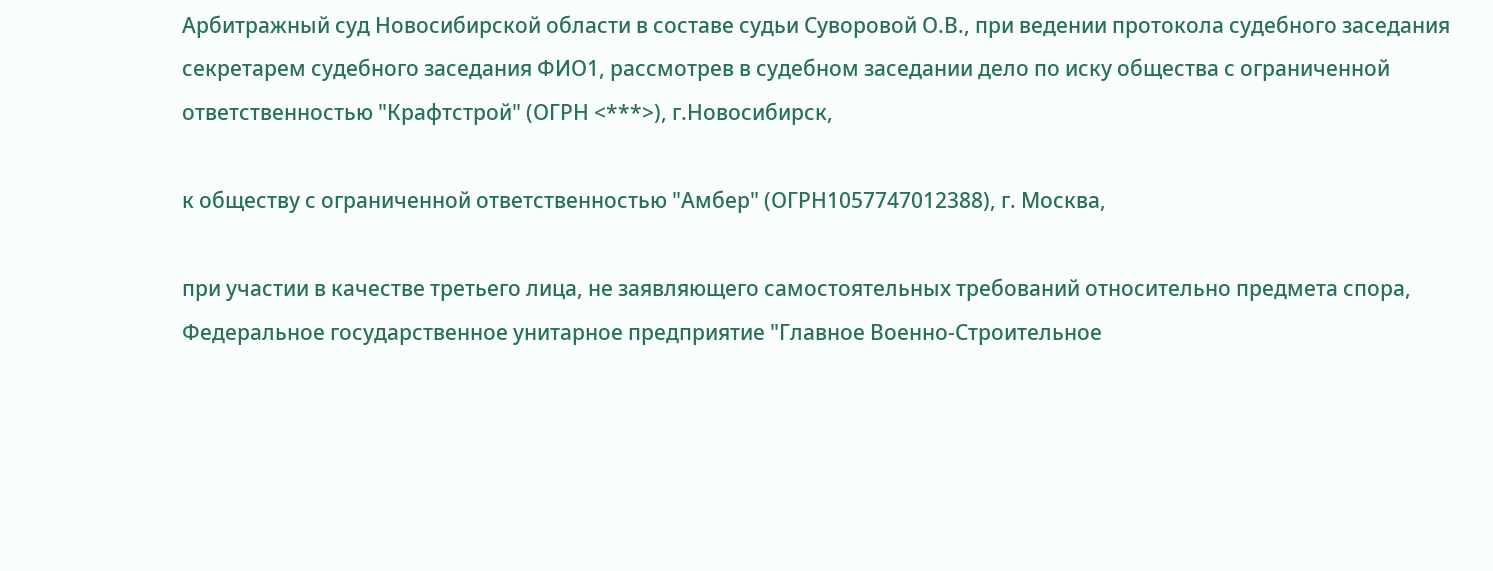Арбитражный суд Новосибирской области в составе судьи Суворовой О.В., при ведении протокола судебного заседания секретарем судебного заседания ФИО1, рассмотрев в судебном заседании дело по иску общества с ограниченной ответственностью "Крафтстрой" (ОГРН <***>), г.Новосибирск,

к обществу с ограниченной ответственностью "Амбер" (ОГРН1057747012388), г. Москва,

при участии в качестве третьего лица, не заявляющего самостоятельных требований относительно предмета спора, Федеральное государственное унитарное предприятие "Главное Военно-Строительное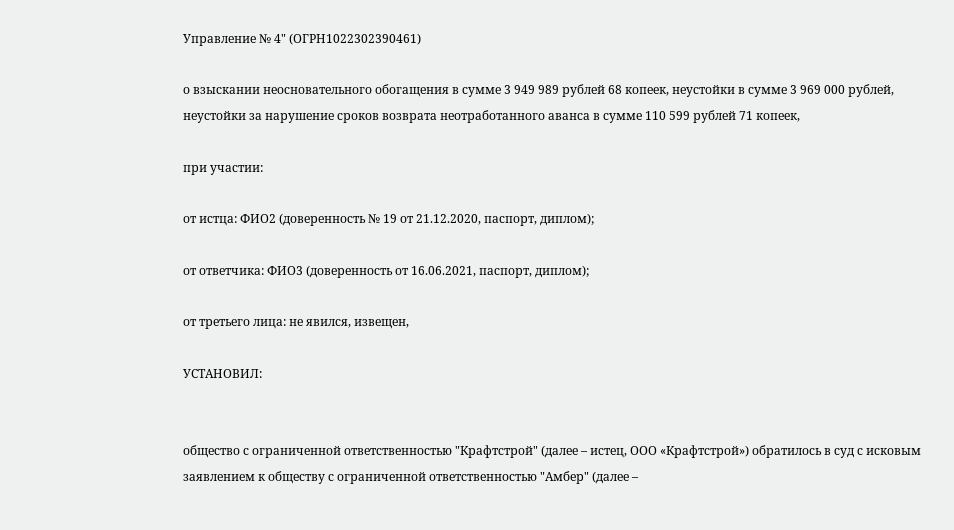Управление № 4" (ОГРН1022302390461)

о взыскании неосновательного обогащения в сумме 3 949 989 рублей 68 копеек, неустойки в сумме 3 969 000 рублей, неустойки за нарушение сроков возврата неотработанного аванса в сумме 110 599 рублей 71 копеек,

при участии:

от истца: ФИО2 (доверенность № 19 от 21.12.2020, паспорт, диплом);

от ответчика: ФИО3 (доверенность от 16.06.2021, паспорт, диплом);

от третьего лица: не явился, извещен,

УСТАНОВИЛ:


общество с ограниченной ответственностью "Крафтстрой" (далее – истец, ООО «Крафтстрой») обратилось в суд с исковым заявлением к обществу с ограниченной ответственностью "Амбер" (далее –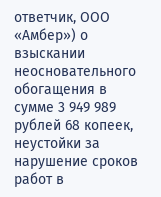ответчик, ООО «Амбер») о взыскании неосновательного обогащения в сумме 3 949 989 рублей 68 копеек, неустойки за нарушение сроков работ в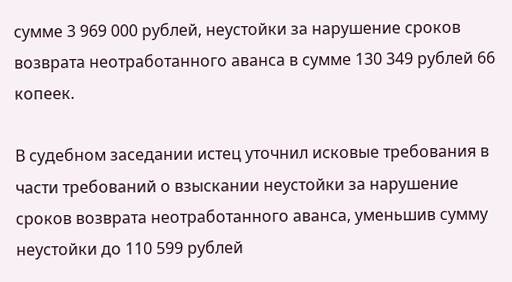сумме 3 969 000 рублей, неустойки за нарушение сроков возврата неотработанного аванса в сумме 130 349 рублей 66 копеек.

В судебном заседании истец уточнил исковые требования в части требований о взыскании неустойки за нарушение сроков возврата неотработанного аванса, уменьшив сумму неустойки до 110 599 рублей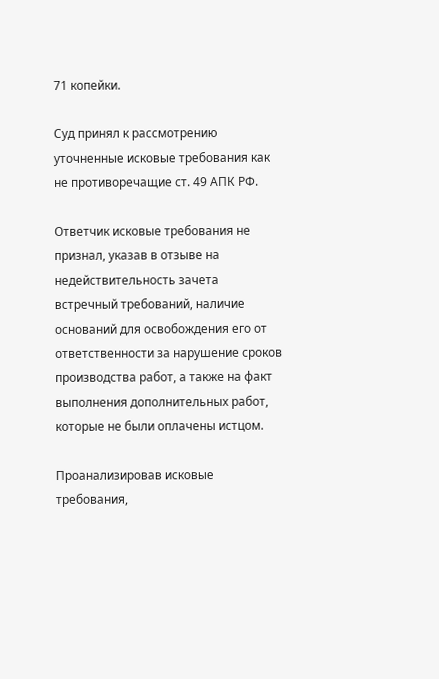71 копейки.

Суд принял к рассмотрению уточненные исковые требования как не противоречащие ст. 49 АПК РФ.

Ответчик исковые требования не признал, указав в отзыве на недействительность зачета встречный требований, наличие оснований для освобождения его от ответственности за нарушение сроков производства работ, а также на факт выполнения дополнительных работ, которые не были оплачены истцом.

Проанализировав исковые требования,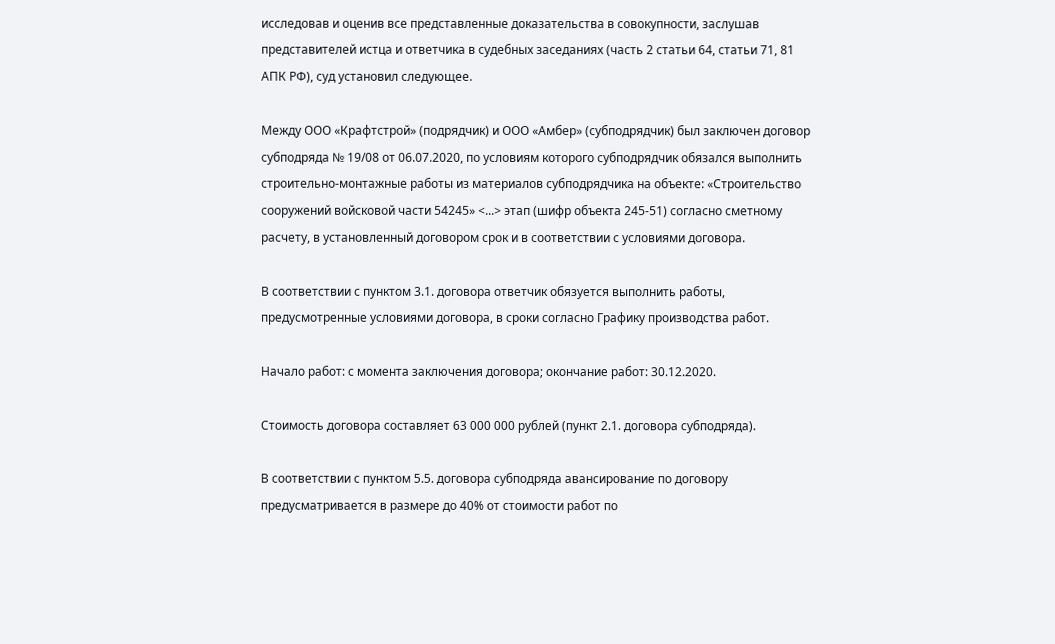исследовав и оценив все представленные доказательства в совокупности, заслушав представителей истца и ответчика в судебных заседаниях (часть 2 статьи 64, статьи 71, 81 АПК РФ), суд установил следующее.

Между ООО «Крафтстрой» (подрядчик) и ООО «Амбер» (субподрядчик) был заключен договор субподряда № 19/08 от 06.07.2020, по условиям которого субподрядчик обязался выполнить строительно-монтажные работы из материалов субподрядчика на объекте: «Строительство сооружений войсковой части 54245» <...> этап (шифр объекта 245-51) согласно сметному расчету, в установленный договором срок и в соответствии с условиями договора.

В соответствии с пунктом 3.1. договора ответчик обязуется выполнить работы, предусмотренные условиями договора, в сроки согласно Графику производства работ.

Начало работ: с момента заключения договора; окончание работ: 30.12.2020.

Стоимость договора составляет 63 000 000 рублей (пункт 2.1. договора субподряда).

В соответствии с пунктом 5.5. договора субподряда авансирование по договору предусматривается в размере до 40% от стоимости работ по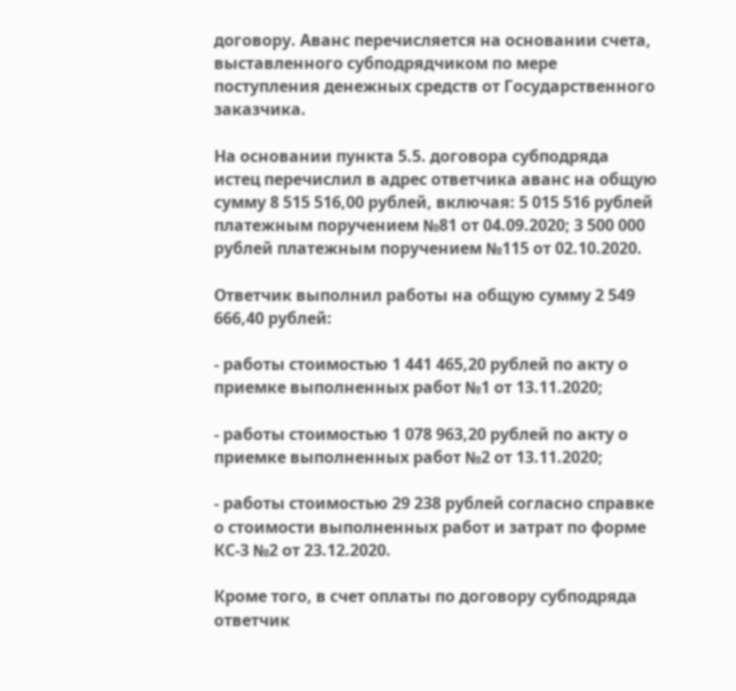договору. Аванс перечисляется на основании счета, выставленного субподрядчиком по мере поступления денежных средств от Государственного заказчика.

На основании пункта 5.5. договора субподряда истец перечислил в адрес ответчика аванс на общую сумму 8 515 516,00 рублей, включая: 5 015 516 рублей платежным поручением №81 от 04.09.2020; 3 500 000 рублей платежным поручением №115 от 02.10.2020.

Ответчик выполнил работы на общую сумму 2 549 666,40 рублей:

- работы стоимостью 1 441 465,20 рублей по акту о приемке выполненных работ №1 от 13.11.2020;

- работы стоимостью 1 078 963,20 рублей по акту о приемке выполненных работ №2 от 13.11.2020;

- работы стоимостью 29 238 рублей согласно справке о стоимости выполненных работ и затрат по форме КС-3 №2 от 23.12.2020.

Кроме того, в счет оплаты по договору субподряда ответчик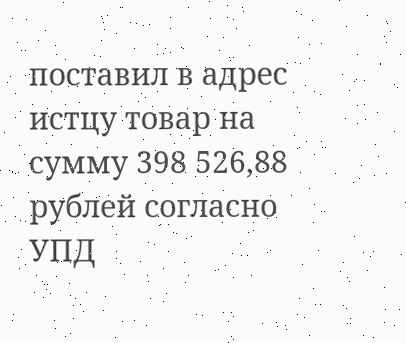поставил в адрес истцу товар на сумму 398 526,88 рублей согласно УПД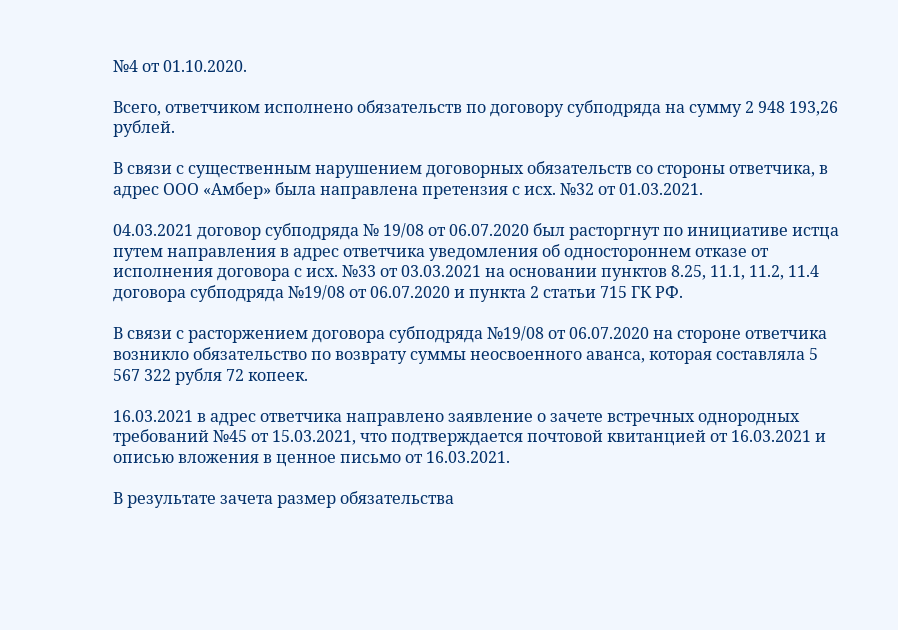№4 от 01.10.2020.

Всего, ответчиком исполнено обязательств по договору субподряда на сумму 2 948 193,26 рублей.

В связи с существенным нарушением договорных обязательств со стороны ответчика, в адрес ООО «Амбер» была направлена претензия с исх. №32 от 01.03.2021.

04.03.2021 договор субподряда № 19/08 от 06.07.2020 был расторгнут по инициативе истца путем направления в адрес ответчика уведомления об одностороннем отказе от исполнения договора с исх. №33 от 03.03.2021 на основании пунктов 8.25, 11.1, 11.2, 11.4 договора субподряда №19/08 от 06.07.2020 и пункта 2 статьи 715 ГК РФ.

В связи с расторжением договора субподряда №19/08 от 06.07.2020 на стороне ответчика возникло обязательство по возврату суммы неосвоенного аванса, которая составляла 5 567 322 рубля 72 копеек.

16.03.2021 в адрес ответчика направлено заявление о зачете встречных однородных требований №45 от 15.03.2021, что подтверждается почтовой квитанцией от 16.03.2021 и описью вложения в ценное письмо от 16.03.2021.

В результате зачета размер обязательства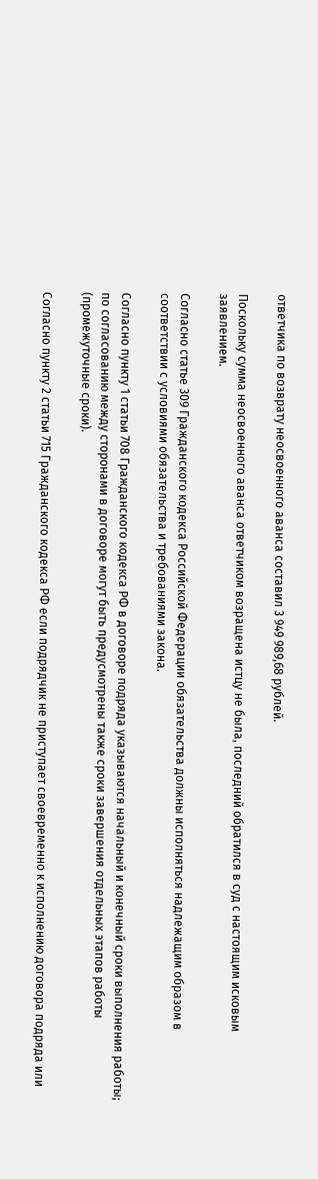ответчика по возврату неосвоенного аванса составил 3 949 989,68 рублей.

Поскольку сумма неосвоенного аванса ответчиком возращена истцу не была, последний обратился в суд с настоящим исковым заявлением.

Согласно статье 309 Гражданского кодекса Российской Федерации обязательства должны исполняться надлежащим образом в соответствии с условиями обязательства и требованиями закона.

Согласно пункту 1 статьи 708 Гражданского кодекса РФ в договоре подряда указываются начальный и конечный сроки выполнения работы; по согласованию между сторонами в договоре могут быть предусмотрены также сроки завершения отдельных этапов работы (промежуточные сроки).

Согласно пункту 2 статьи 715 Гражданского кодекса РФ если подрядчик не приступает своевременно к исполнению договора подряда или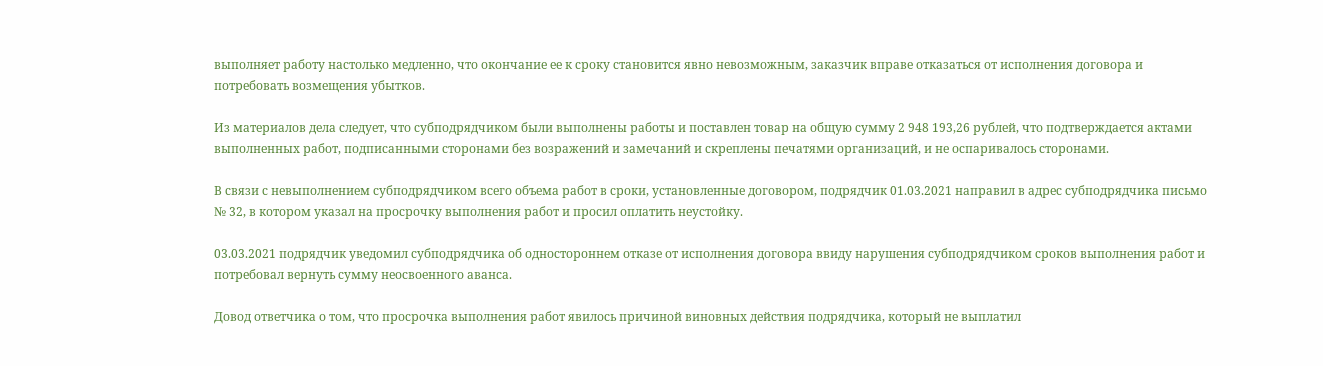выполняет работу настолько медленно, что окончание ее к сроку становится явно невозможным, заказчик вправе отказаться от исполнения договора и потребовать возмещения убытков.

Из материалов дела следует, что субподрядчиком были выполнены работы и поставлен товар на общую сумму 2 948 193,26 рублей, что подтверждается актами выполненных работ, подписанными сторонами без возражений и замечаний и скреплены печатями организаций, и не оспаривалось сторонами.

В связи с невыполнением субподрядчиком всего объема работ в сроки, установленные договором, подрядчик 01.03.2021 направил в адрес субподрядчика письмо № 32, в котором указал на просрочку выполнения работ и просил оплатить неустойку.

03.03.2021 подрядчик уведомил субподрядчика об одностороннем отказе от исполнения договора ввиду нарушения субподрядчиком сроков выполнения работ и потребовал вернуть сумму неосвоенного аванса.

Довод ответчика о том, что просрочка выполнения работ явилось причиной виновных действия подрядчика, который не выплатил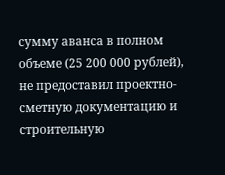сумму аванса в полном объеме (25 200 000 рублей), не предоставил проектно-сметную документацию и строительную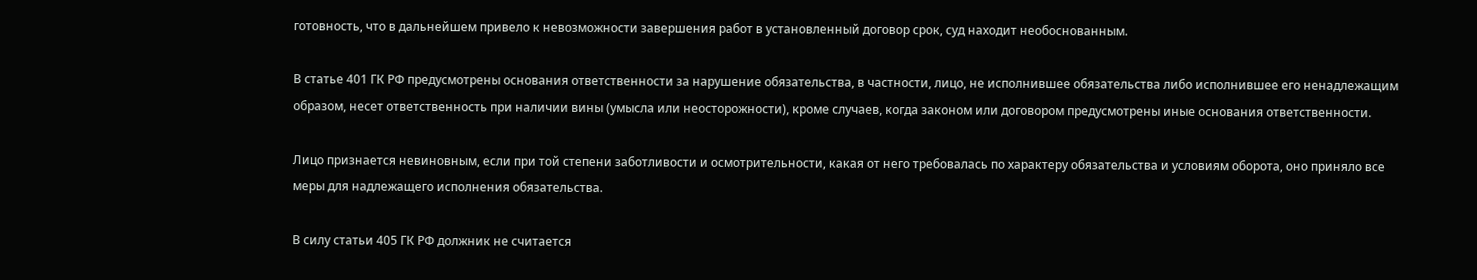готовность, что в дальнейшем привело к невозможности завершения работ в установленный договор срок, суд находит необоснованным.

В статье 401 ГК РФ предусмотрены основания ответственности за нарушение обязательства, в частности, лицо, не исполнившее обязательства либо исполнившее его ненадлежащим образом, несет ответственность при наличии вины (умысла или неосторожности), кроме случаев, когда законом или договором предусмотрены иные основания ответственности.

Лицо признается невиновным, если при той степени заботливости и осмотрительности, какая от него требовалась по характеру обязательства и условиям оборота, оно приняло все меры для надлежащего исполнения обязательства.

В силу статьи 405 ГК РФ должник не считается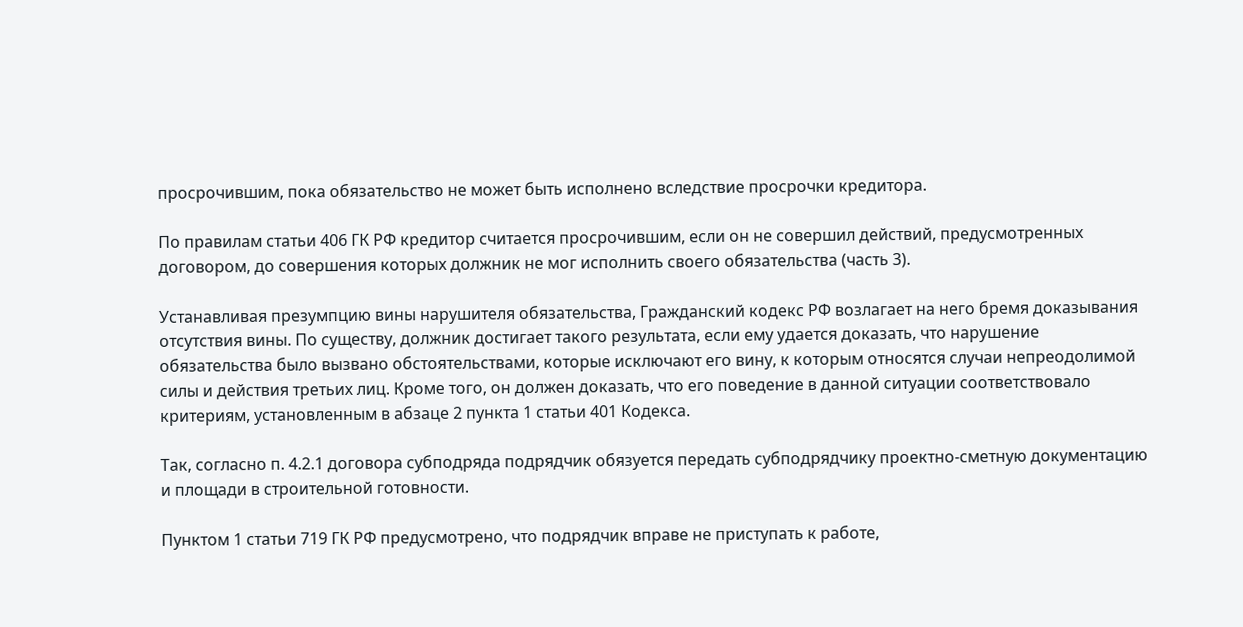просрочившим, пока обязательство не может быть исполнено вследствие просрочки кредитора.

По правилам статьи 406 ГК РФ кредитор считается просрочившим, если он не совершил действий, предусмотренных договором, до совершения которых должник не мог исполнить своего обязательства (часть 3).

Устанавливая презумпцию вины нарушителя обязательства, Гражданский кодекс РФ возлагает на него бремя доказывания отсутствия вины. По существу, должник достигает такого результата, если ему удается доказать, что нарушение обязательства было вызвано обстоятельствами, которые исключают его вину, к которым относятся случаи непреодолимой силы и действия третьих лиц. Кроме того, он должен доказать, что его поведение в данной ситуации соответствовало критериям, установленным в абзаце 2 пункта 1 статьи 401 Кодекса.

Так, согласно п. 4.2.1 договора субподряда подрядчик обязуется передать субподрядчику проектно-сметную документацию и площади в строительной готовности.

Пунктом 1 статьи 719 ГК РФ предусмотрено, что подрядчик вправе не приступать к работе,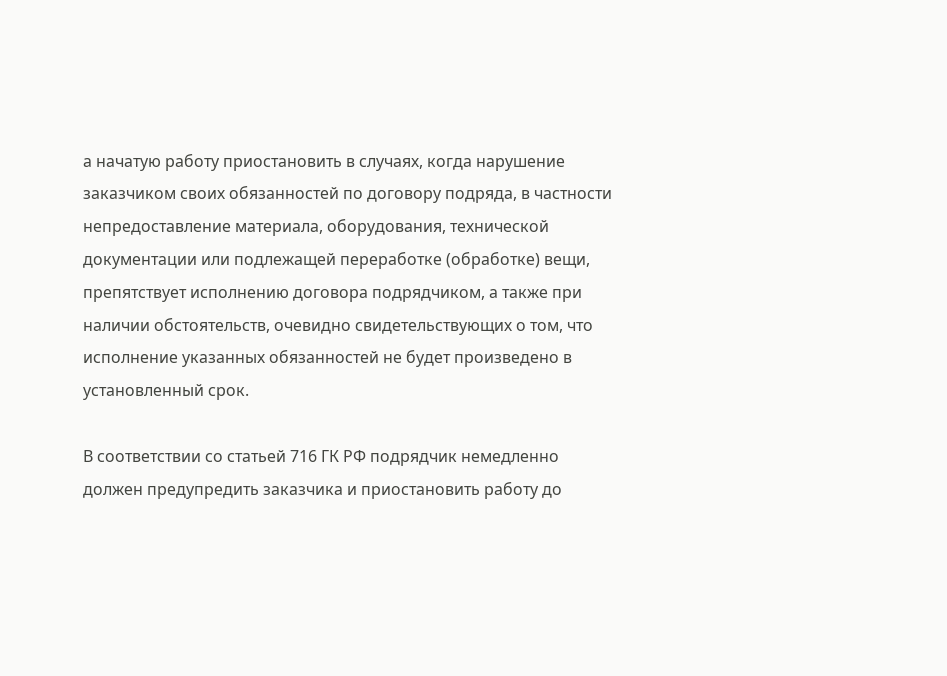а начатую работу приостановить в случаях, когда нарушение заказчиком своих обязанностей по договору подряда, в частности непредоставление материала, оборудования, технической документации или подлежащей переработке (обработке) вещи, препятствует исполнению договора подрядчиком, а также при наличии обстоятельств, очевидно свидетельствующих о том, что исполнение указанных обязанностей не будет произведено в установленный срок.

В соответствии со статьей 716 ГК РФ подрядчик немедленно должен предупредить заказчика и приостановить работу до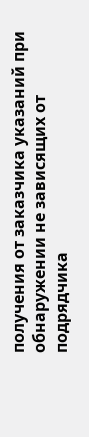получения от заказчика указаний при обнаружении не зависящих от подрядчика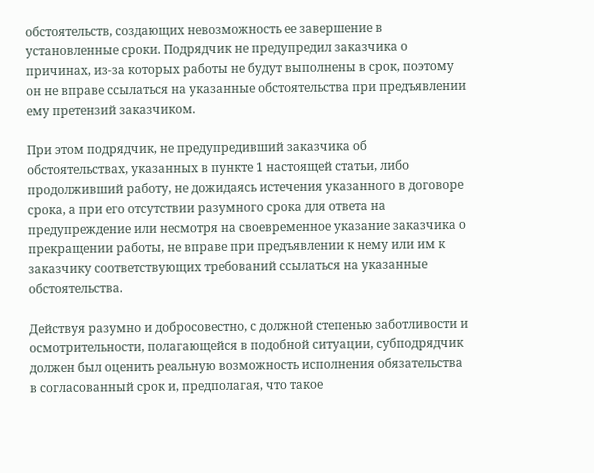обстоятельств, создающих невозможность ее завершение в установленные сроки. Подрядчик не предупредил заказчика о причинах, из-за которых работы не будут выполнены в срок, поэтому он не вправе ссылаться на указанные обстоятельства при предъявлении ему претензий заказчиком.

При этом подрядчик, не предупредивший заказчика об обстоятельствах, указанных в пункте 1 настоящей статьи, либо продолживший работу, не дожидаясь истечения указанного в договоре срока, а при его отсутствии разумного срока для ответа на предупреждение или несмотря на своевременное указание заказчика о прекращении работы, не вправе при предъявлении к нему или им к заказчику соответствующих требований ссылаться на указанные обстоятельства.

Действуя разумно и добросовестно, с должной степенью заботливости и осмотрительности, полагающейся в подобной ситуации, субподрядчик должен был оценить реальную возможность исполнения обязательства в согласованный срок и, предполагая, что такое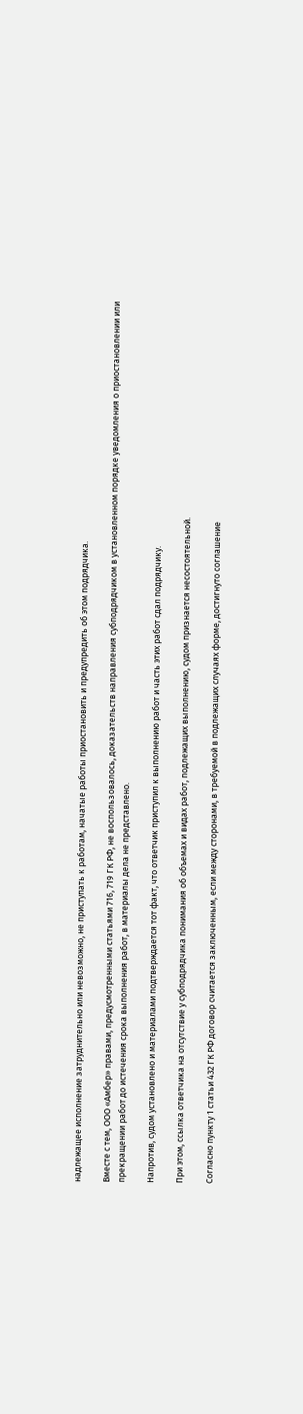надлежащее исполнение затруднительно или невозможно, не приступать к работам, начатые работы приостановить и предупредить об этом подрядчика.

Вместе с тем, ООО «Амбер» правами, предусмотренными статьями 716, 719 ГК РФ, не воспользовалось, доказательств направления субподрядчиком в установленном порядке уведомления о приостановлении или прекращении работ до истечения срока выполнения работ, в материалы дела не представлено.

Напротив, судом установлено и материалами подтверждается тот факт, что ответчик приступил к выполнению работ и часть этих работ сдал подрядчику.

При этом, ссылка ответчика на отсутствие у субподрядчика понимания об объемах и видах работ, подлежащих выполнению, судом признается несостоятельной.

Согласно пункту 1 статьи 432 ГК РФ договор считается заключенным, если между сторонами, в требуемой в подлежащих случаях форме, достигнуто соглашение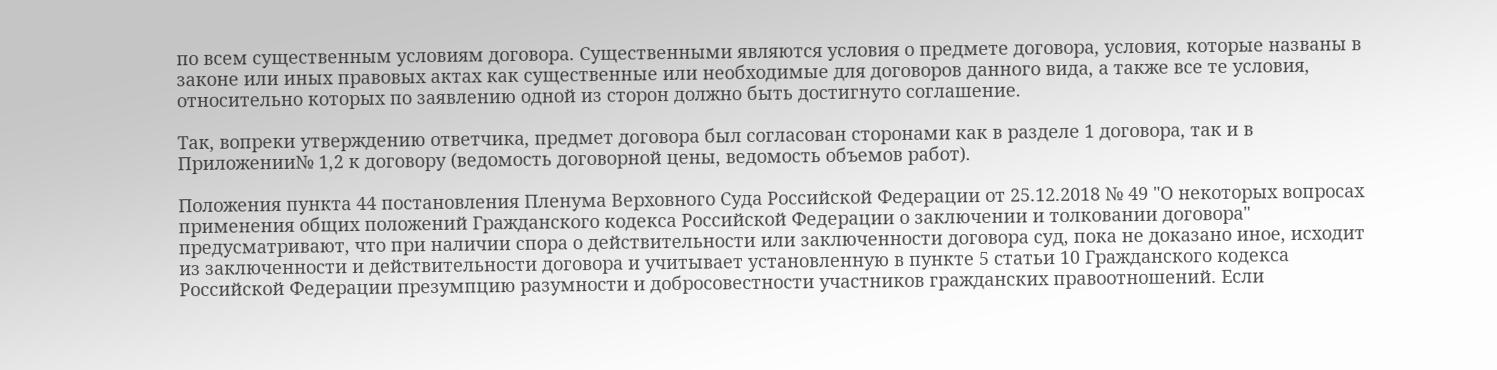по всем существенным условиям договора. Существенными являются условия о предмете договора, условия, которые названы в законе или иных правовых актах как существенные или необходимые для договоров данного вида, а также все те условия, относительно которых по заявлению одной из сторон должно быть достигнуто соглашение.

Так, вопреки утверждению ответчика, предмет договора был согласован сторонами как в разделе 1 договора, так и в Приложении№ 1,2 к договору (ведомость договорной цены, ведомость объемов работ).

Положения пункта 44 постановления Пленума Верховного Суда Российской Федерации от 25.12.2018 № 49 "О некоторых вопросах применения общих положений Гражданского кодекса Российской Федерации о заключении и толковании договора" предусматривают, что при наличии спора о действительности или заключенности договора суд, пока не доказано иное, исходит из заключенности и действительности договора и учитывает установленную в пункте 5 статьи 10 Гражданского кодекса Российской Федерации презумпцию разумности и добросовестности участников гражданских правоотношений. Если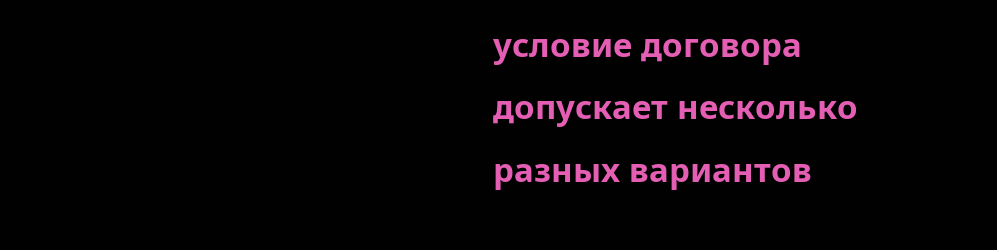условие договора допускает несколько разных вариантов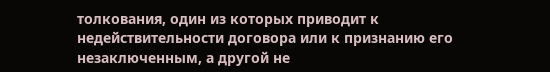толкования, один из которых приводит к недействительности договора или к признанию его незаключенным, а другой не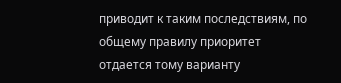приводит к таким последствиям, по общему правилу приоритет отдается тому варианту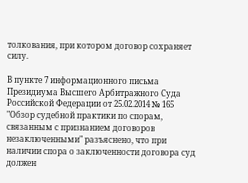толкования, при котором договор сохраняет силу.

В пункте 7 информационного письма Президиума Высшего Арбитражного Суда Российской Федерации от 25.02.2014 № 165 "Обзор судебной практики по спорам, связанным с признанием договоров незаключенными" разъяснено, что при наличии спора о заключенности договора суд должен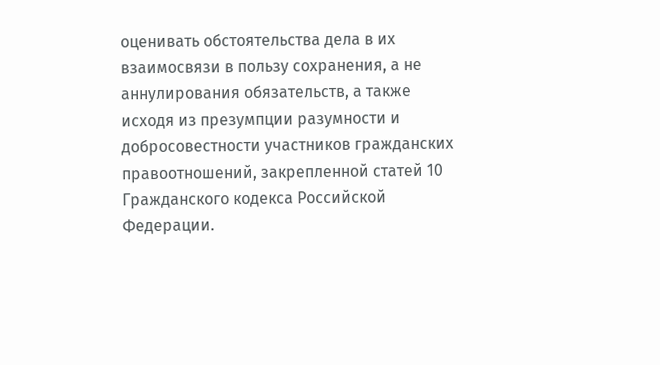оценивать обстоятельства дела в их взаимосвязи в пользу сохранения, а не аннулирования обязательств, а также исходя из презумпции разумности и добросовестности участников гражданских правоотношений, закрепленной статей 10 Гражданского кодекса Российской Федерации.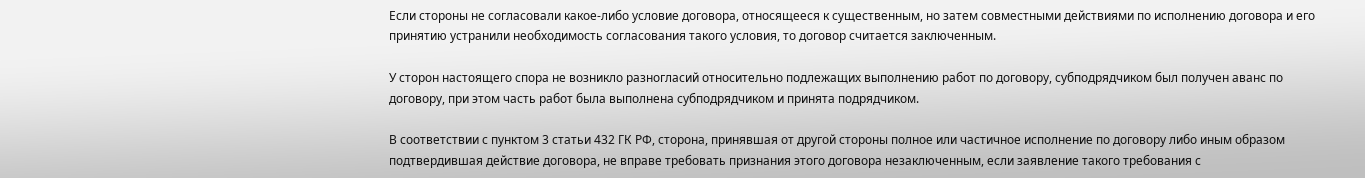Если стороны не согласовали какое-либо условие договора, относящееся к существенным, но затем совместными действиями по исполнению договора и его принятию устранили необходимость согласования такого условия, то договор считается заключенным.

У сторон настоящего спора не возникло разногласий относительно подлежащих выполнению работ по договору, субподрядчиком был получен аванс по договору, при этом часть работ была выполнена субподрядчиком и принята подрядчиком.

В соответствии с пунктом 3 статьи 432 ГК РФ, сторона, принявшая от другой стороны полное или частичное исполнение по договору либо иным образом подтвердившая действие договора, не вправе требовать признания этого договора незаключенным, если заявление такого требования с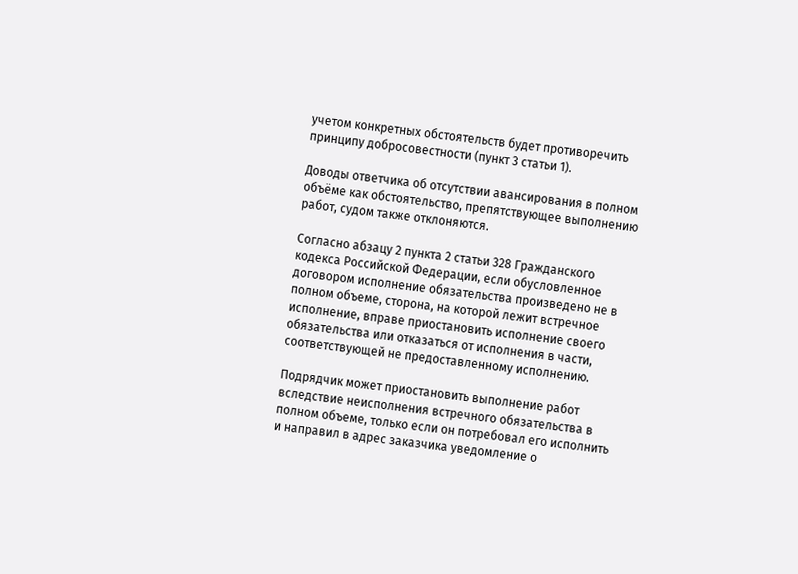учетом конкретных обстоятельств будет противоречить принципу добросовестности (пункт 3 статьи 1).

Доводы ответчика об отсутствии авансирования в полном объёме как обстоятельство, препятствующее выполнению работ, судом также отклоняются.

Согласно абзацу 2 пункта 2 статьи 328 Гражданского кодекса Российской Федерации, если обусловленное договором исполнение обязательства произведено не в полном объеме, сторона, на которой лежит встречное исполнение, вправе приостановить исполнение своего обязательства или отказаться от исполнения в части, соответствующей не предоставленному исполнению.

Подрядчик может приостановить выполнение работ вследствие неисполнения встречного обязательства в полном объеме, только если он потребовал его исполнить и направил в адрес заказчика уведомление о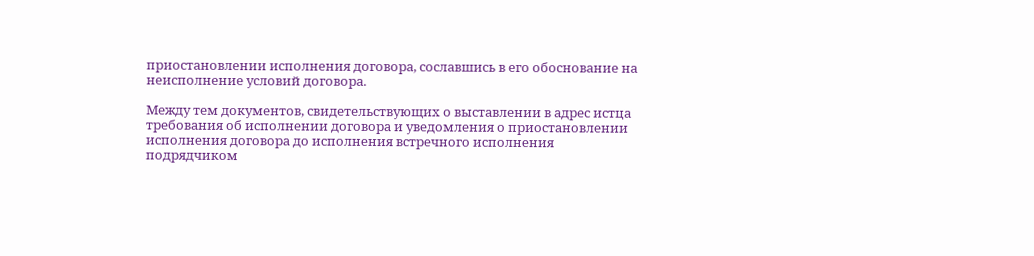приостановлении исполнения договора, сославшись в его обоснование на неисполнение условий договора.

Между тем документов, свидетельствующих о выставлении в адрес истца требования об исполнении договора и уведомления о приостановлении исполнения договора до исполнения встречного исполнения подрядчиком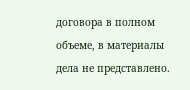договора в полном объеме, в материалы дела не представлено.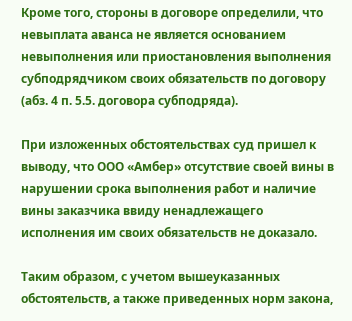Кроме того, стороны в договоре определили, что невыплата аванса не является основанием невыполнения или приостановления выполнения субподрядчиком своих обязательств по договору (абз. 4 п. 5.5. договора субподряда).

При изложенных обстоятельствах суд пришел к выводу, что ООО «Амбер» отсутствие своей вины в нарушении срока выполнения работ и наличие вины заказчика ввиду ненадлежащего исполнения им своих обязательств не доказало.

Таким образом, с учетом вышеуказанных обстоятельств, а также приведенных норм закона,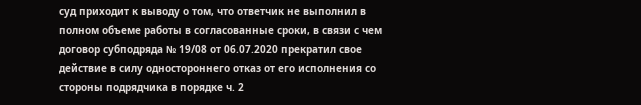суд приходит к выводу о том, что ответчик не выполнил в полном объеме работы в согласованные сроки, в связи с чем договор субподряда № 19/08 от 06.07.2020 прекратил свое действие в силу одностороннего отказ от его исполнения со стороны подрядчика в порядке ч. 2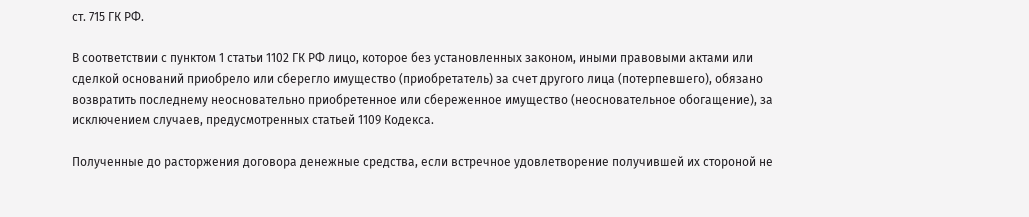ст. 715 ГК РФ.

В соответствии с пунктом 1 статьи 1102 ГК РФ лицо, которое без установленных законом, иными правовыми актами или сделкой оснований приобрело или сберегло имущество (приобретатель) за счет другого лица (потерпевшего), обязано возвратить последнему неосновательно приобретенное или сбереженное имущество (неосновательное обогащение), за исключением случаев, предусмотренных статьей 1109 Кодекса.

Полученные до расторжения договора денежные средства, если встречное удовлетворение получившей их стороной не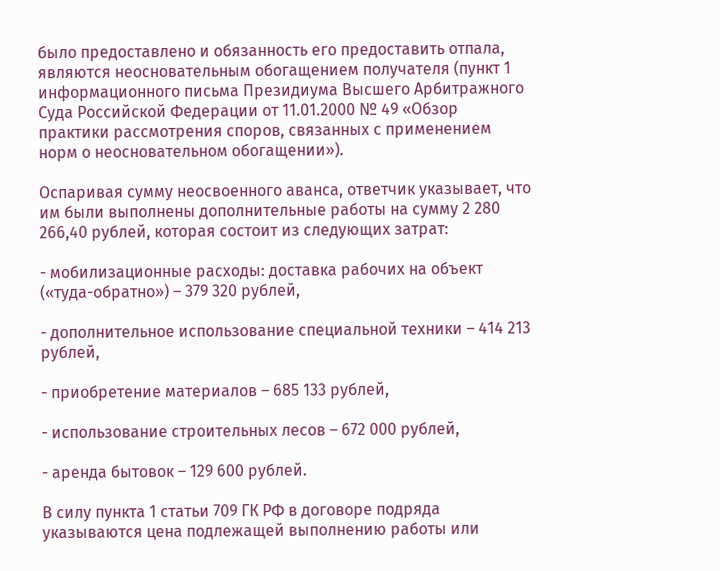было предоставлено и обязанность его предоставить отпала, являются неосновательным обогащением получателя (пункт 1 информационного письма Президиума Высшего Арбитражного Суда Российской Федерации от 11.01.2000 № 49 «Обзор практики рассмотрения споров, связанных с применением норм о неосновательном обогащении»).

Оспаривая сумму неосвоенного аванса, ответчик указывает, что им были выполнены дополнительные работы на сумму 2 280 266,40 рублей, которая состоит из следующих затрат:

- мобилизационные расходы: доставка рабочих на объект («туда-обратно») – 379 320 рублей,

- дополнительное использование специальной техники – 414 213 рублей,

- приобретение материалов – 685 133 рублей,

- использование строительных лесов – 672 000 рублей,

- аренда бытовок – 129 600 рублей.

В силу пункта 1 статьи 709 ГК РФ в договоре подряда указываются цена подлежащей выполнению работы или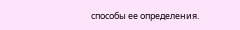способы ее определения.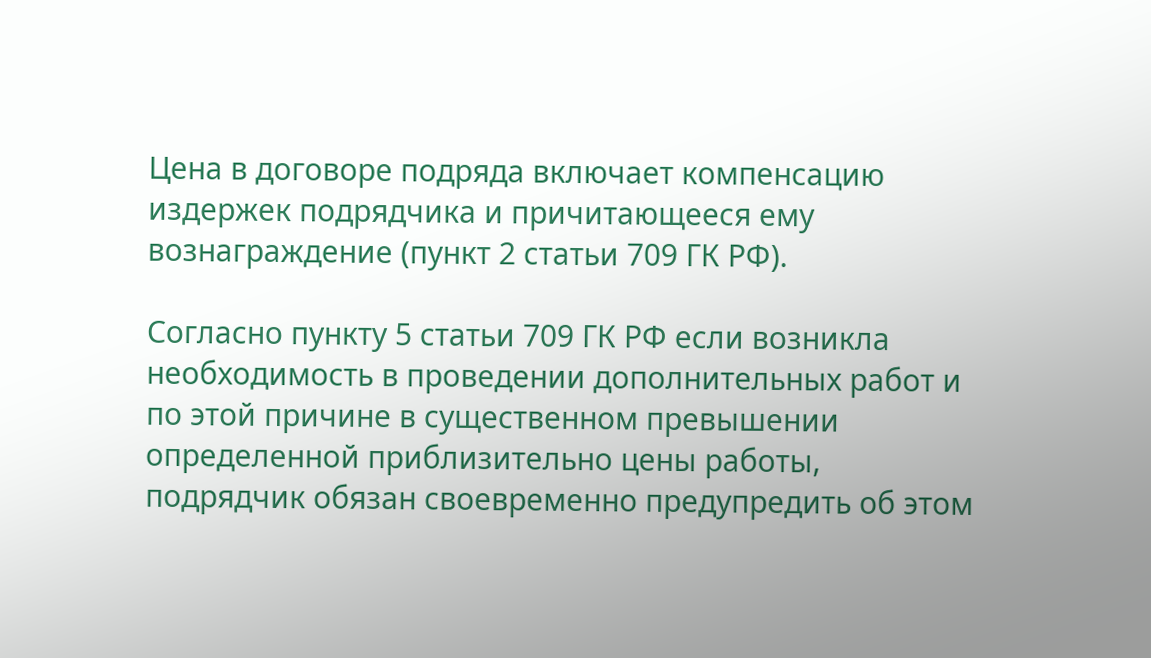Цена в договоре подряда включает компенсацию издержек подрядчика и причитающееся ему вознаграждение (пункт 2 статьи 709 ГК РФ).

Согласно пункту 5 статьи 709 ГК РФ если возникла необходимость в проведении дополнительных работ и по этой причине в существенном превышении определенной приблизительно цены работы, подрядчик обязан своевременно предупредить об этом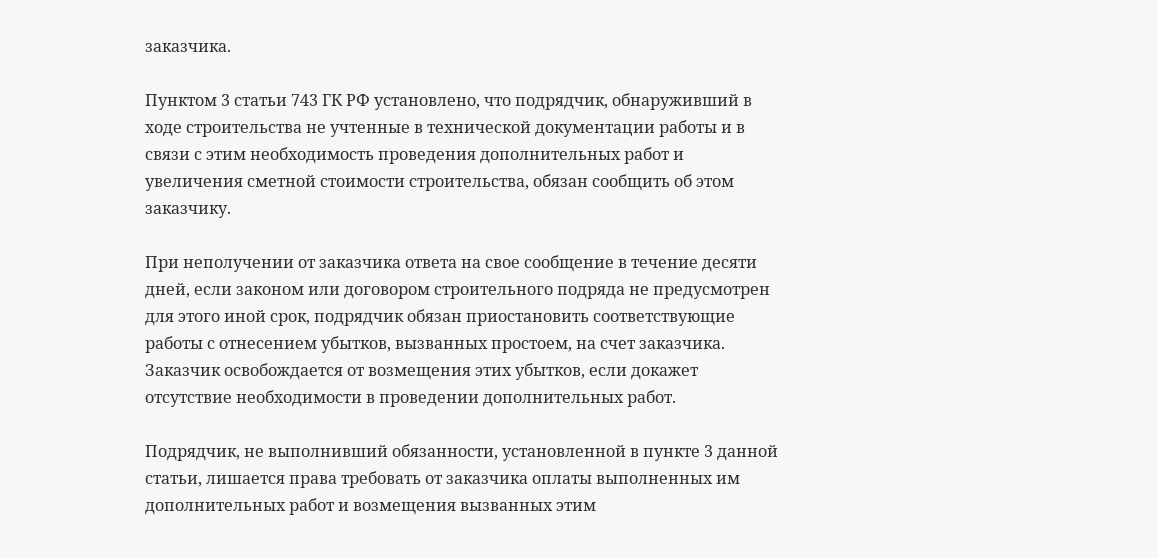заказчика.

Пунктом 3 статьи 743 ГК РФ установлено, что подрядчик, обнаруживший в ходе строительства не учтенные в технической документации работы и в связи с этим необходимость проведения дополнительных работ и увеличения сметной стоимости строительства, обязан сообщить об этом заказчику.

При неполучении от заказчика ответа на свое сообщение в течение десяти дней, если законом или договором строительного подряда не предусмотрен для этого иной срок, подрядчик обязан приостановить соответствующие работы с отнесением убытков, вызванных простоем, на счет заказчика. Заказчик освобождается от возмещения этих убытков, если докажет отсутствие необходимости в проведении дополнительных работ.

Подрядчик, не выполнивший обязанности, установленной в пункте 3 данной статьи, лишается права требовать от заказчика оплаты выполненных им дополнительных работ и возмещения вызванных этим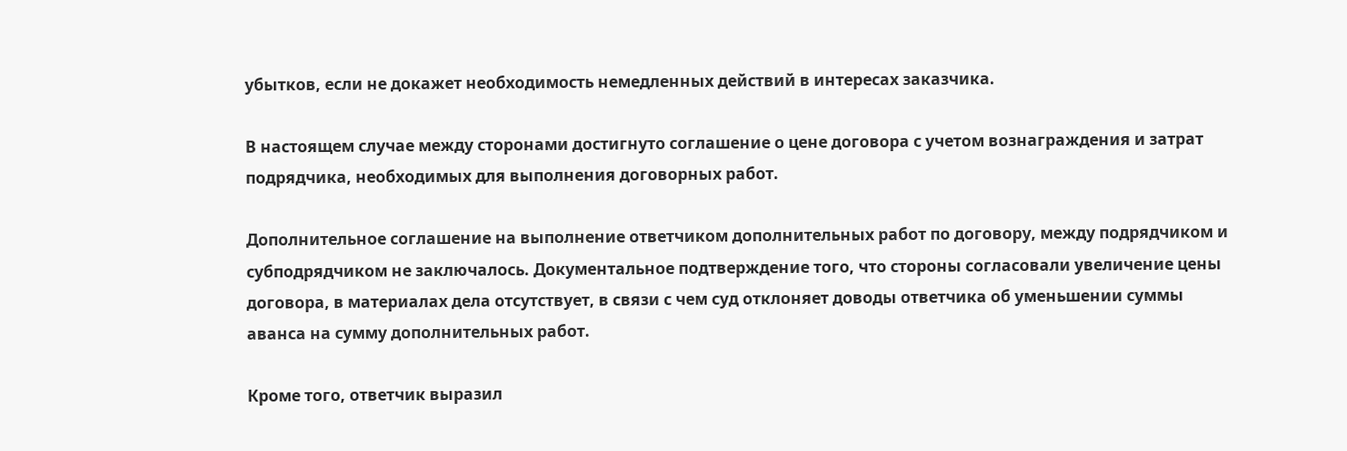убытков, если не докажет необходимость немедленных действий в интересах заказчика.

В настоящем случае между сторонами достигнуто соглашение о цене договора с учетом вознаграждения и затрат подрядчика, необходимых для выполнения договорных работ.

Дополнительное соглашение на выполнение ответчиком дополнительных работ по договору, между подрядчиком и субподрядчиком не заключалось. Документальное подтверждение того, что стороны согласовали увеличение цены договора, в материалах дела отсутствует, в связи с чем суд отклоняет доводы ответчика об уменьшении суммы аванса на сумму дополнительных работ.

Кроме того, ответчик выразил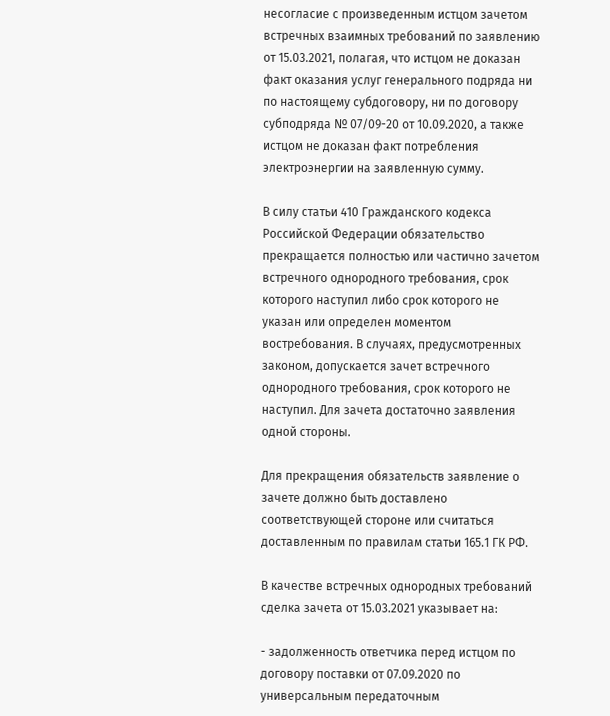несогласие с произведенным истцом зачетом встречных взаимных требований по заявлению от 15.03.2021, полагая, что истцом не доказан факт оказания услуг генерального подряда ни по настоящему субдоговору, ни по договору субподряда № 07/09-20 от 10.09.2020, а также истцом не доказан факт потребления электроэнергии на заявленную сумму.

В силу статьи 410 Гражданского кодекса Российской Федерации обязательство прекращается полностью или частично зачетом встречного однородного требования, срок которого наступил либо срок которого не указан или определен моментом востребования. В случаях, предусмотренных законом, допускается зачет встречного однородного требования, срок которого не наступил. Для зачета достаточно заявления одной стороны.

Для прекращения обязательств заявление о зачете должно быть доставлено соответствующей стороне или считаться доставленным по правилам статьи 165.1 ГК РФ.

В качестве встречных однородных требований сделка зачета от 15.03.2021 указывает на:

- задолженность ответчика перед истцом по договору поставки от 07.09.2020 по универсальным передаточным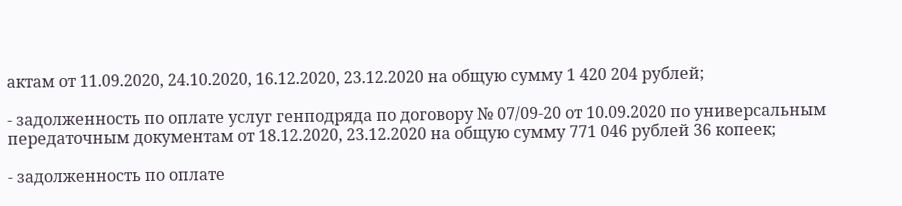актам от 11.09.2020, 24.10.2020, 16.12.2020, 23.12.2020 на общую сумму 1 420 204 рублей;

- задолженность по оплате услуг генподряда по договору № 07/09-20 от 10.09.2020 по универсальным передаточным документам от 18.12.2020, 23.12.2020 на общую сумму 771 046 рублей 36 копеек;

- задолженность по оплате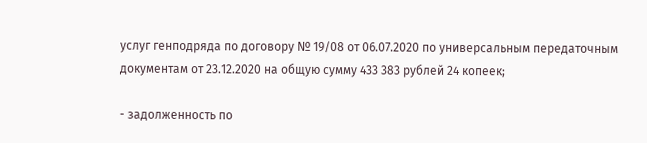услуг генподряда по договору № 19/08 от 06.07.2020 по универсальным передаточным документам от 23.12.2020 на общую сумму 433 383 рублей 24 копеек;

- задолженность по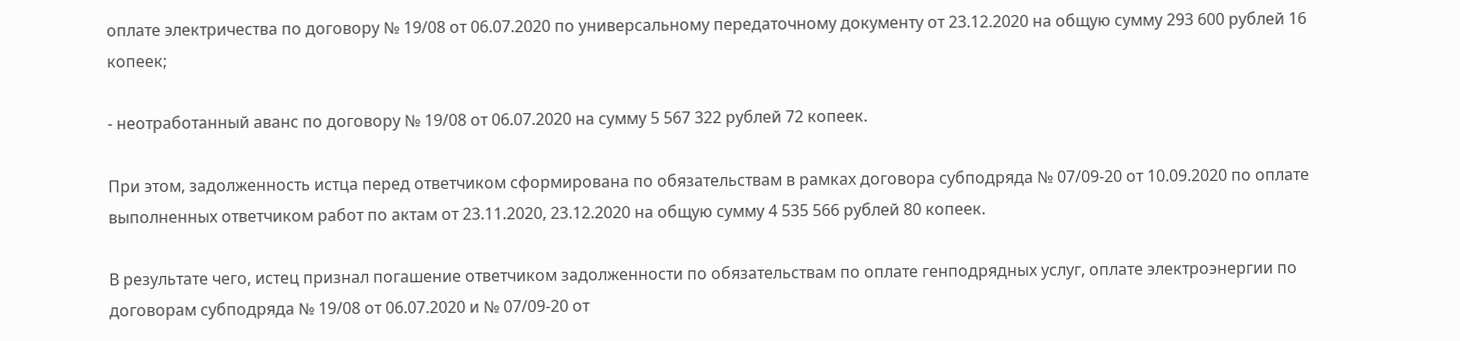оплате электричества по договору № 19/08 от 06.07.2020 по универсальному передаточному документу от 23.12.2020 на общую сумму 293 600 рублей 16 копеек;

- неотработанный аванс по договору № 19/08 от 06.07.2020 на сумму 5 567 322 рублей 72 копеек.

При этом, задолженность истца перед ответчиком сформирована по обязательствам в рамках договора субподряда № 07/09-20 от 10.09.2020 по оплате выполненных ответчиком работ по актам от 23.11.2020, 23.12.2020 на общую сумму 4 535 566 рублей 80 копеек.

В результате чего, истец признал погашение ответчиком задолженности по обязательствам по оплате генподрядных услуг, оплате электроэнергии по договорам субподряда № 19/08 от 06.07.2020 и № 07/09-20 от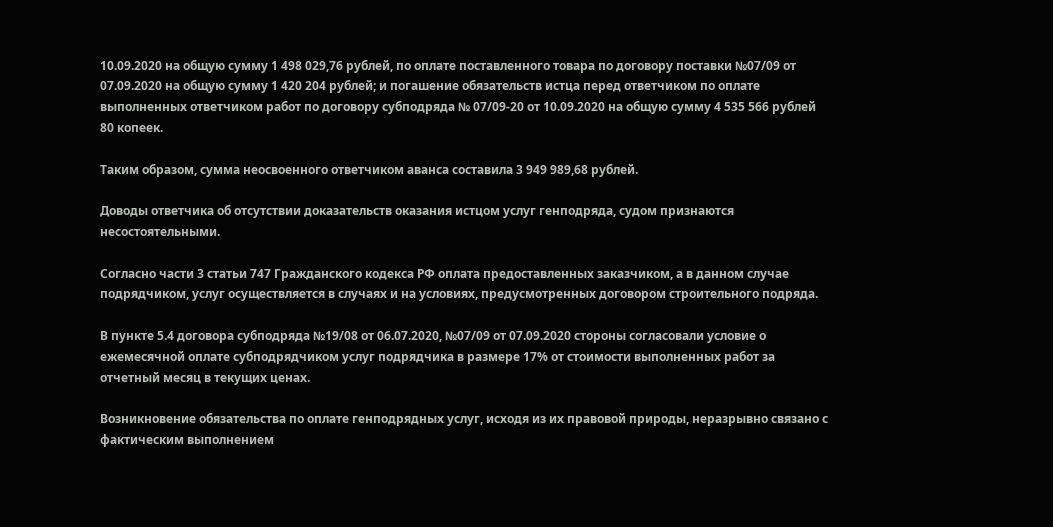10.09.2020 на общую сумму 1 498 029,76 рублей, по оплате поставленного товара по договору поставки №07/09 от 07.09.2020 на общую сумму 1 420 204 рублей; и погашение обязательств истца перед ответчиком по оплате выполненных ответчиком работ по договору субподряда № 07/09-20 от 10.09.2020 на общую сумму 4 535 566 рублей 80 копеек.

Таким образом, сумма неосвоенного ответчиком аванса составила 3 949 989,68 рублей.

Доводы ответчика об отсутствии доказательств оказания истцом услуг генподряда, судом признаются несостоятельными.

Согласно части 3 статьи 747 Гражданского кодекса РФ оплата предоставленных заказчиком, а в данном случае подрядчиком, услуг осуществляется в случаях и на условиях, предусмотренных договором строительного подряда.

В пункте 5.4 договора субподряда №19/08 от 06.07.2020, №07/09 от 07.09.2020 стороны согласовали условие о ежемесячной оплате субподрядчиком услуг подрядчика в размере 17% от стоимости выполненных работ за отчетный месяц в текущих ценах.

Возникновение обязательства по оплате генподрядных услуг, исходя из их правовой природы, неразрывно связано с фактическим выполнением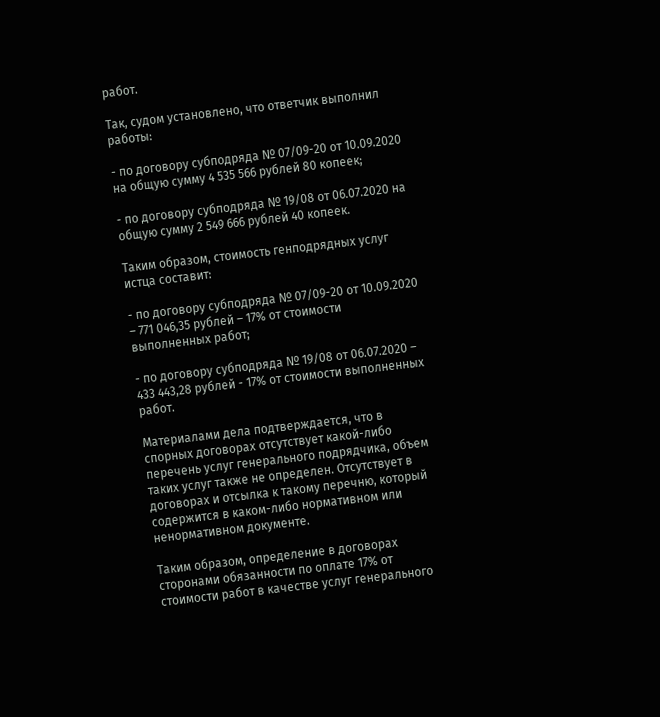работ.

Так, судом установлено, что ответчик выполнил работы:

- по договору субподряда № 07/09-20 от 10.09.2020 на общую сумму 4 535 566 рублей 80 копеек;

- по договору субподряда № 19/08 от 06.07.2020 на общую сумму 2 549 666 рублей 40 копеек.

Таким образом, стоимость генподрядных услуг истца составит:

- по договору субподряда № 07/09-20 от 10.09.2020 – 771 046,35 рублей – 17% от стоимости выполненных работ;

- по договору субподряда № 19/08 от 06.07.2020 – 433 443,28 рублей - 17% от стоимости выполненных работ.

Материалами дела подтверждается, что в спорных договорах отсутствует какой-либо перечень услуг генерального подрядчика, объем таких услуг также не определен. Отсутствует в договорах и отсылка к такому перечню, который содержится в каком-либо нормативном или ненормативном документе.

Таким образом, определение в договорах сторонами обязанности по оплате 17% от стоимости работ в качестве услуг генерального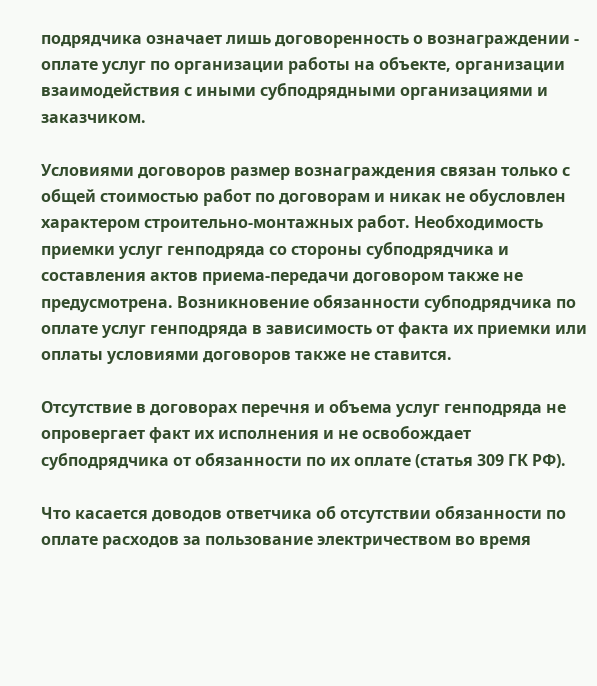подрядчика означает лишь договоренность о вознаграждении - оплате услуг по организации работы на объекте, организации взаимодействия с иными субподрядными организациями и заказчиком.

Условиями договоров размер вознаграждения связан только с общей стоимостью работ по договорам и никак не обусловлен характером строительно-монтажных работ. Необходимость приемки услуг генподряда со стороны субподрядчика и составления актов приема-передачи договором также не предусмотрена. Возникновение обязанности субподрядчика по оплате услуг генподряда в зависимость от факта их приемки или оплаты условиями договоров также не ставится.

Отсутствие в договорах перечня и объема услуг генподряда не опровергает факт их исполнения и не освобождает субподрядчика от обязанности по их оплате (статья 309 ГК РФ).

Что касается доводов ответчика об отсутствии обязанности по оплате расходов за пользование электричеством во время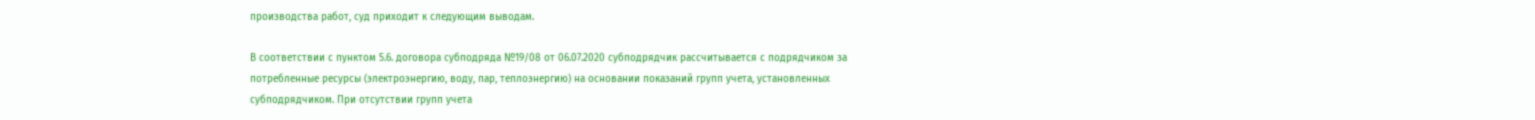производства работ, суд приходит к следующим выводам.

В соответствии с пунктом 5.6. договора субподряда №19/08 от 06.07.2020 субподрядчик рассчитывается с подрядчиком за потребленные ресурсы (электроэнергию, воду, пар, теплоэнергию) на основании показаний групп учета, установленных субподрядчиком. При отсутствии групп учета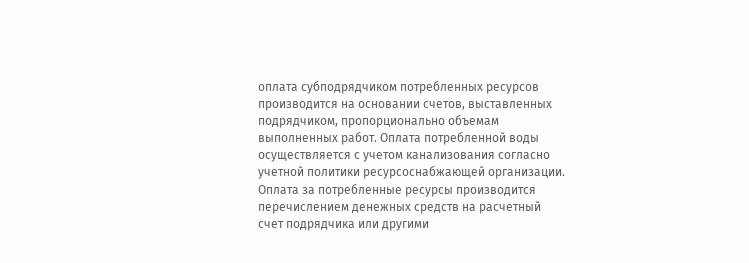оплата субподрядчиком потребленных ресурсов производится на основании счетов, выставленных подрядчиком, пропорционально объемам выполненных работ. Оплата потребленной воды осуществляется с учетом канализования согласно учетной политики ресурсоснабжающей организации. Оплата за потребленные ресурсы производится перечислением денежных средств на расчетный счет подрядчика или другими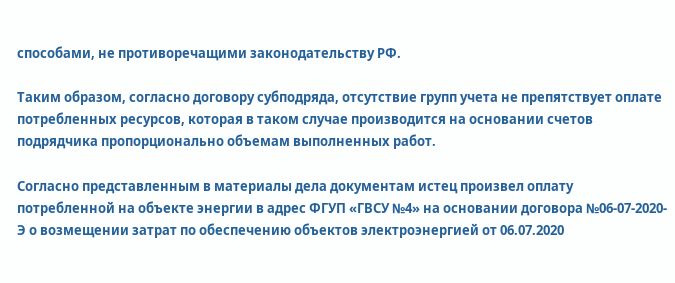способами, не противоречащими законодательству РФ.

Таким образом, согласно договору субподряда, отсутствие групп учета не препятствует оплате потребленных ресурсов, которая в таком случае производится на основании счетов подрядчика пропорционально объемам выполненных работ.

Согласно представленным в материалы дела документам истец произвел оплату потребленной на объекте энергии в адрес ФГУП «ГВСУ №4» на основании договора №06-07-2020-Э о возмещении затрат по обеспечению объектов электроэнергией от 06.07.2020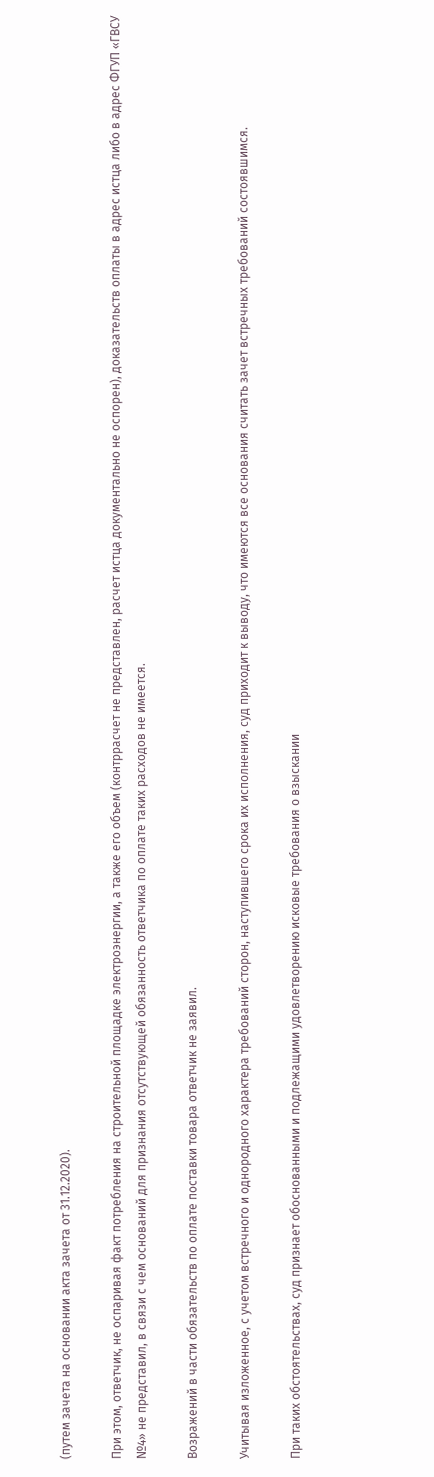(путем зачета на основании акта зачета от 31.12.2020).

При этом, ответчик, не оспаривая факт потребления на строительной площадке электроэнергии, а также его объем (контррасчет не представлен, расчет истца документально не оспорен), доказательств оплаты в адрес истца либо в адрес ФГУП «ГВСУ №4» не представил, в связи с чем оснований для признания отсутствующей обязанность ответчика по оплате таких расходов не имеется.

Возражений в части обязательств по оплате поставки товара ответчик не заявил.

Учитывая изложенное, с учетом встречного и однородного характера требований сторон, наступившего срока их исполнения, суд приходит к выводу, что имеются все основания считать зачет встречных требований состоявшимся.

При таких обстоятельствах, суд признает обоснованными и подлежащими удовлетворению исковые требования о взыскании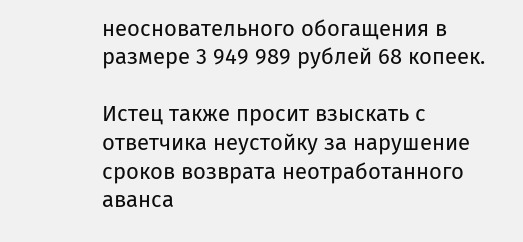неосновательного обогащения в размере 3 949 989 рублей 68 копеек.

Истец также просит взыскать с ответчика неустойку за нарушение сроков возврата неотработанного аванса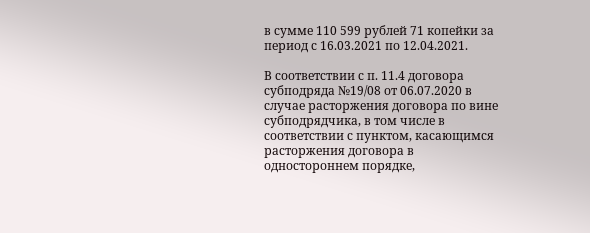в сумме 110 599 рублей 71 копейки за период с 16.03.2021 по 12.04.2021.

В соответствии с п. 11.4 договора субподряда №19/08 от 06.07.2020 в случае расторжения договора по вине субподрядчика, в том числе в соответствии с пунктом, касающимся расторжения договора в одностороннем порядке,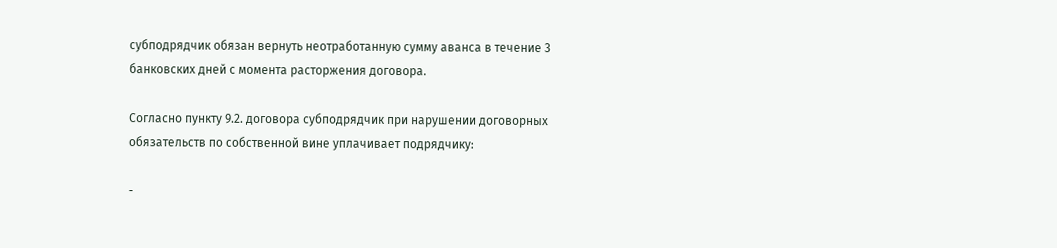субподрядчик обязан вернуть неотработанную сумму аванса в течение 3 банковских дней с момента расторжения договора.

Согласно пункту 9.2. договора субподрядчик при нарушении договорных обязательств по собственной вине уплачивает подрядчику:

-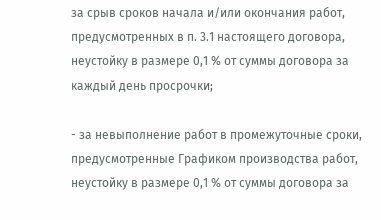за срыв сроков начала и/или окончания работ, предусмотренных в п. 3.1 настоящего договора, неустойку в размере 0,1 % от суммы договора за каждый день просрочки;

- за невыполнение работ в промежуточные сроки, предусмотренные Графиком производства работ, неустойку в размере 0,1 % от суммы договора за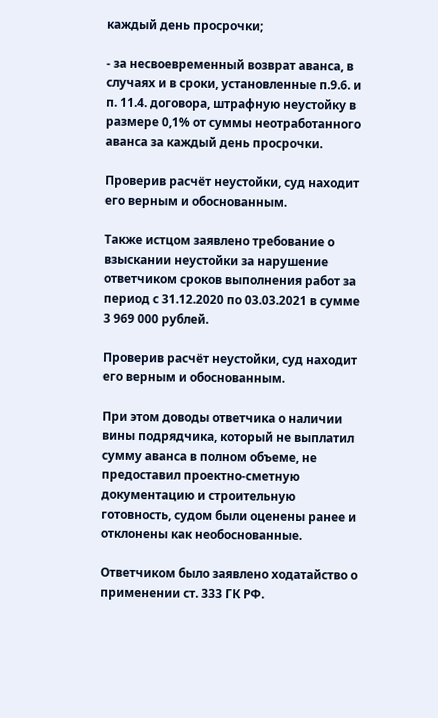каждый день просрочки;

- за несвоевременный возврат аванса, в случаях и в сроки, установленные п.9.6. и п. 11.4. договора, штрафную неустойку в размере 0,1% от суммы неотработанного аванса за каждый день просрочки.

Проверив расчёт неустойки, суд находит его верным и обоснованным.

Также истцом заявлено требование о взыскании неустойки за нарушение ответчиком сроков выполнения работ за период с 31.12.2020 по 03.03.2021 в сумме 3 969 000 рублей.

Проверив расчёт неустойки, суд находит его верным и обоснованным.

При этом доводы ответчика о наличии вины подрядчика, который не выплатил сумму аванса в полном объеме, не предоставил проектно-сметную документацию и строительную готовность, судом были оценены ранее и отклонены как необоснованные.

Ответчиком было заявлено ходатайство о применении ст. 333 ГК РФ.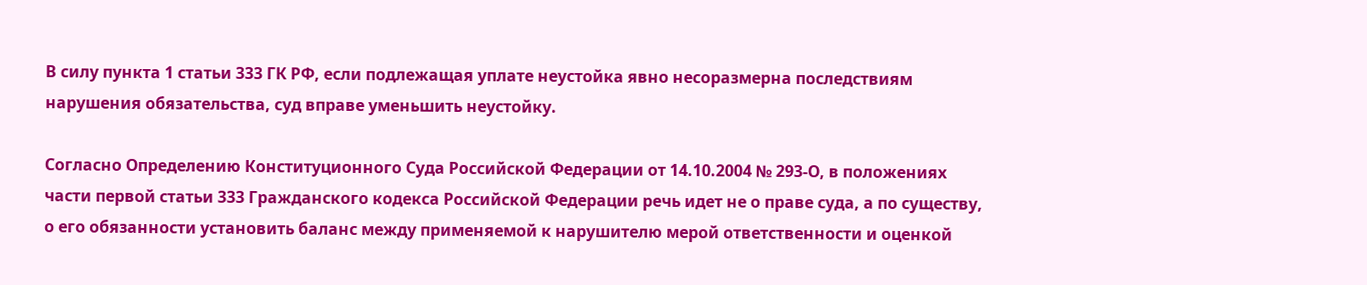В силу пункта 1 статьи 333 ГК РФ, если подлежащая уплате неустойка явно несоразмерна последствиям нарушения обязательства, суд вправе уменьшить неустойку.

Согласно Определению Конституционного Суда Российской Федерации от 14.10.2004 № 293-О, в положениях части первой статьи 333 Гражданского кодекса Российской Федерации речь идет не о праве суда, а по существу, о его обязанности установить баланс между применяемой к нарушителю мерой ответственности и оценкой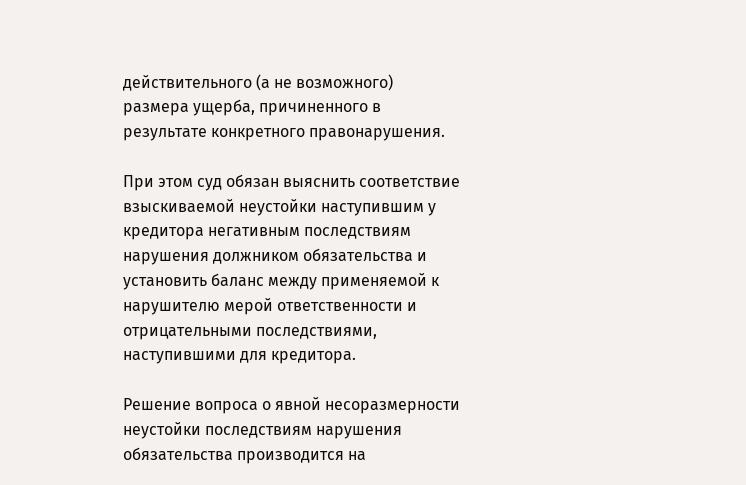действительного (а не возможного) размера ущерба, причиненного в результате конкретного правонарушения.

При этом суд обязан выяснить соответствие взыскиваемой неустойки наступившим у кредитора негативным последствиям нарушения должником обязательства и установить баланс между применяемой к нарушителю мерой ответственности и отрицательными последствиями, наступившими для кредитора.

Решение вопроса о явной несоразмерности неустойки последствиям нарушения обязательства производится на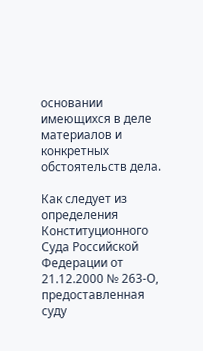основании имеющихся в деле материалов и конкретных обстоятельств дела.

Как следует из определения Конституционного Суда Российской Федерации от 21.12.2000 № 263-О, предоставленная суду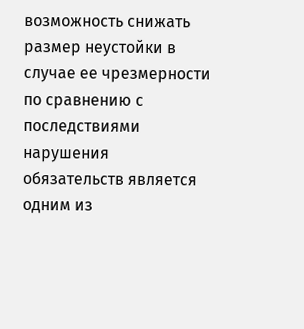возможность снижать размер неустойки в случае ее чрезмерности по сравнению с последствиями нарушения обязательств является одним из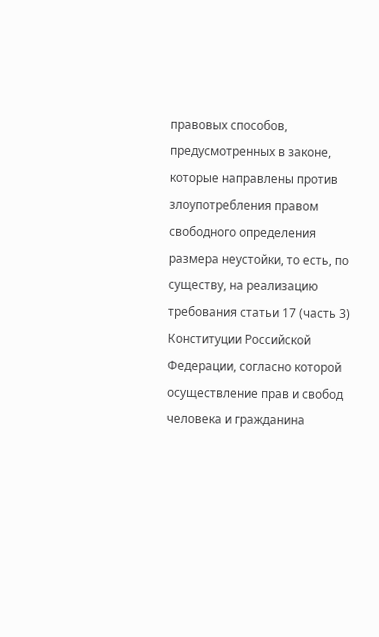правовых способов, предусмотренных в законе, которые направлены против злоупотребления правом свободного определения размера неустойки, то есть, по существу, на реализацию требования статьи 17 (часть 3) Конституции Российской Федерации, согласно которой осуществление прав и свобод человека и гражданина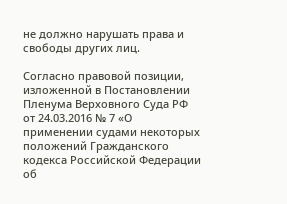не должно нарушать права и свободы других лиц.

Согласно правовой позиции, изложенной в Постановлении Пленума Верховного Суда РФ от 24.03.2016 № 7 «О применении судами некоторых положений Гражданского кодекса Российской Федерации об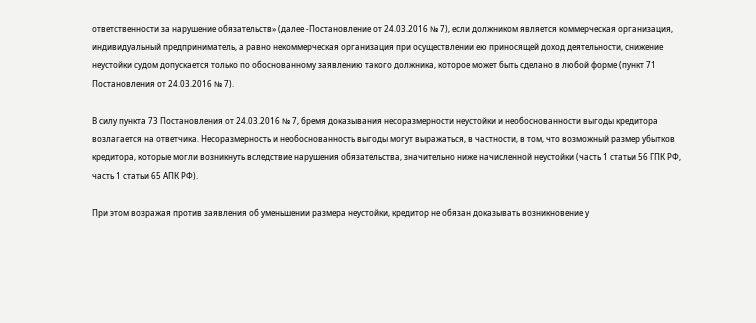ответственности за нарушение обязательств» (далее -Постановление от 24.03.2016 № 7), если должником является коммерческая организация, индивидуальный предприниматель, а равно некоммерческая организация при осуществлении ею приносящей доход деятельности, снижение неустойки судом допускается только по обоснованному заявлению такого должника, которое может быть сделано в любой форме (пункт 71 Постановления от 24.03.2016 № 7).

В силу пункта 73 Постановления от 24.03.2016 № 7, бремя доказывания несоразмерности неустойки и необоснованности выгоды кредитора возлагается на ответчика. Несоразмерность и необоснованность выгоды могут выражаться, в частности, в том, что возможный размер убытков кредитора, которые могли возникнуть вследствие нарушения обязательства, значительно ниже начисленной неустойки (часть 1 статьи 56 ГПК РФ, часть 1 статьи 65 АПК РФ).

При этом возражая против заявления об уменьшении размера неустойки, кредитор не обязан доказывать возникновение у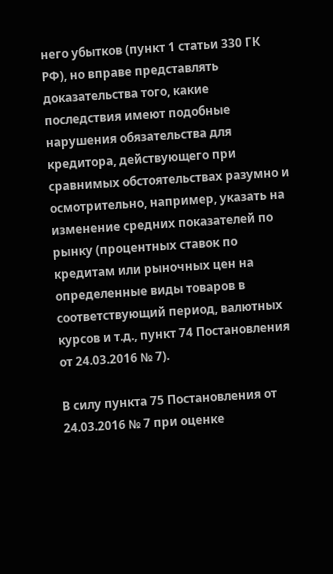него убытков (пункт 1 статьи 330 ГК РФ), но вправе представлять доказательства того, какие последствия имеют подобные нарушения обязательства для кредитора, действующего при сравнимых обстоятельствах разумно и осмотрительно, например, указать на изменение средних показателей по рынку (процентных ставок по кредитам или рыночных цен на определенные виды товаров в соответствующий период, валютных курсов и т.д., пункт 74 Постановления от 24.03.2016 № 7).

В силу пункта 75 Постановления от 24.03.2016 № 7 при оценке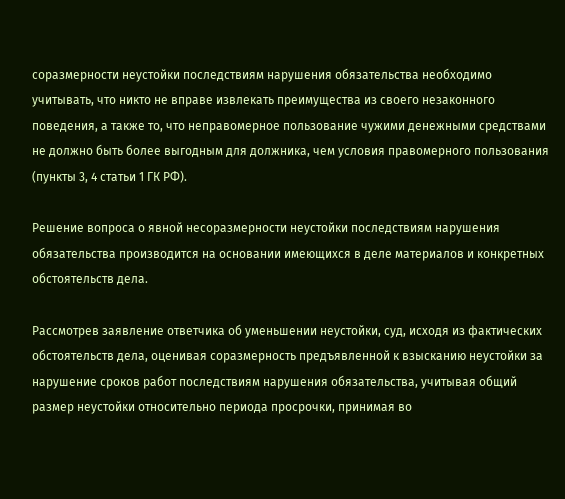соразмерности неустойки последствиям нарушения обязательства необходимо учитывать, что никто не вправе извлекать преимущества из своего незаконного поведения, а также то, что неправомерное пользование чужими денежными средствами не должно быть более выгодным для должника, чем условия правомерного пользования (пункты 3, 4 статьи 1 ГК РФ).

Решение вопроса о явной несоразмерности неустойки последствиям нарушения обязательства производится на основании имеющихся в деле материалов и конкретных обстоятельств дела.

Рассмотрев заявление ответчика об уменьшении неустойки, суд, исходя из фактических обстоятельств дела, оценивая соразмерность предъявленной к взысканию неустойки за нарушение сроков работ последствиям нарушения обязательства, учитывая общий размер неустойки относительно периода просрочки, принимая во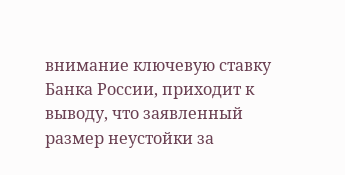внимание ключевую ставку Банка России, приходит к выводу, что заявленный размер неустойки за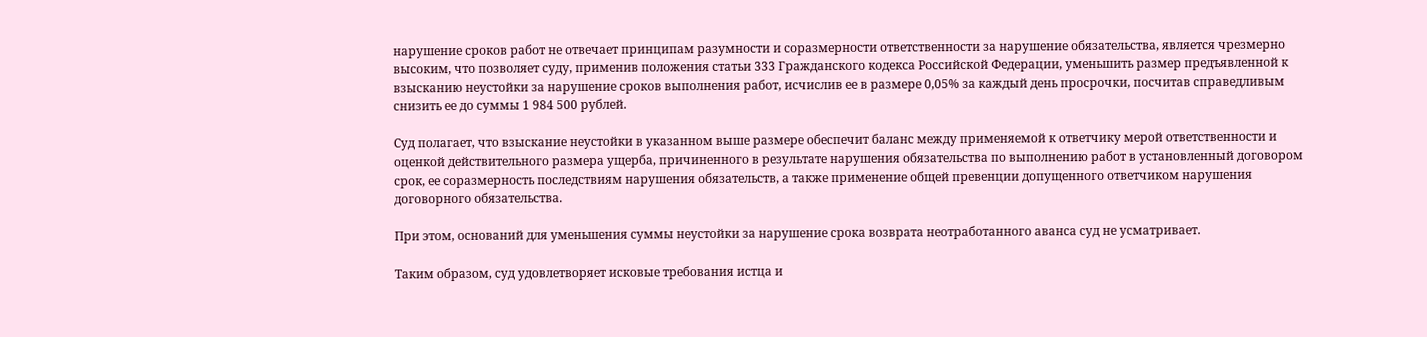нарушение сроков работ не отвечает принципам разумности и соразмерности ответственности за нарушение обязательства, является чрезмерно высоким, что позволяет суду, применив положения статьи 333 Гражданского кодекса Российской Федерации, уменьшить размер предъявленной к взысканию неустойки за нарушение сроков выполнения работ, исчислив ее в размере 0,05% за каждый день просрочки, посчитав справедливым снизить ее до суммы 1 984 500 рублей.

Суд полагает, что взыскание неустойки в указанном выше размере обеспечит баланс между применяемой к ответчику мерой ответственности и оценкой действительного размера ущерба, причиненного в результате нарушения обязательства по выполнению работ в установленный договором срок, ее соразмерность последствиям нарушения обязательств, а также применение общей превенции допущенного ответчиком нарушения договорного обязательства.

При этом, оснований для уменьшения суммы неустойки за нарушение срока возврата неотработанного аванса суд не усматривает.

Таким образом, суд удовлетворяет исковые требования истца и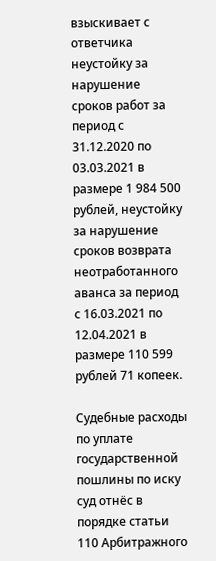взыскивает с ответчика неустойку за нарушение сроков работ за период с 31.12.2020 по 03.03.2021 в размере 1 984 500 рублей, неустойку за нарушение сроков возврата неотработанного аванса за период с 16.03.2021 по 12.04.2021 в размере 110 599 рублей 71 копеек.

Судебные расходы по уплате государственной пошлины по иску суд отнёс в порядке статьи 110 Арбитражного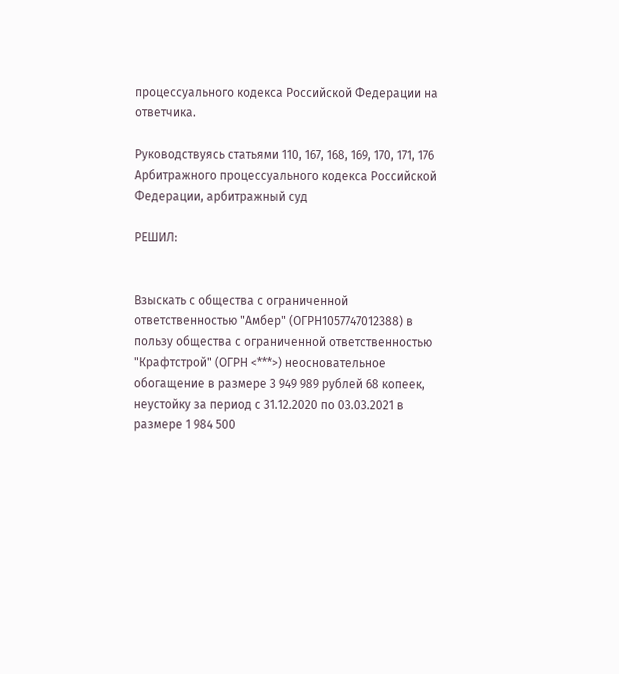процессуального кодекса Российской Федерации на ответчика.

Руководствуясь статьями 110, 167, 168, 169, 170, 171, 176 Арбитражного процессуального кодекса Российской Федерации, арбитражный суд

РЕШИЛ:


Взыскать с общества с ограниченной ответственностью "Амбер" (ОГРН1057747012388) в пользу общества с ограниченной ответственностью "Крафтстрой" (ОГРН <***>) неосновательное обогащение в размере 3 949 989 рублей 68 копеек, неустойку за период с 31.12.2020 по 03.03.2021 в размере 1 984 500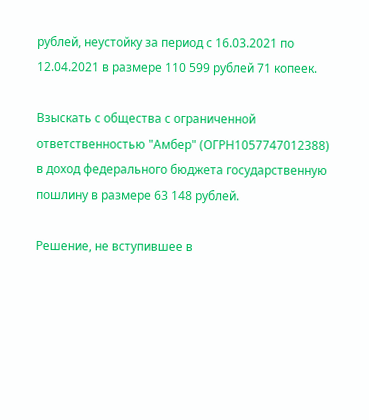рублей, неустойку за период с 16.03.2021 по 12.04.2021 в размере 110 599 рублей 71 копеек.

Взыскать с общества с ограниченной ответственностью "Амбер" (ОГРН1057747012388) в доход федерального бюджета государственную пошлину в размере 63 148 рублей.

Решение, не вступившее в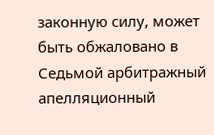законную силу, может быть обжаловано в Седьмой арбитражный апелляционный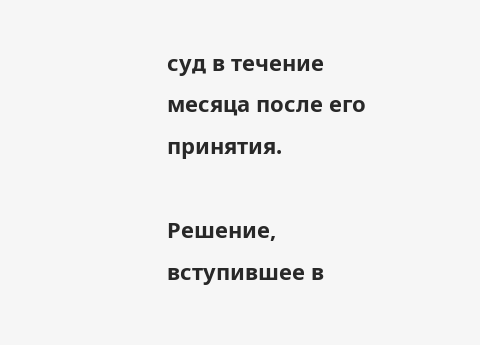суд в течение месяца после его принятия.

Решение, вступившее в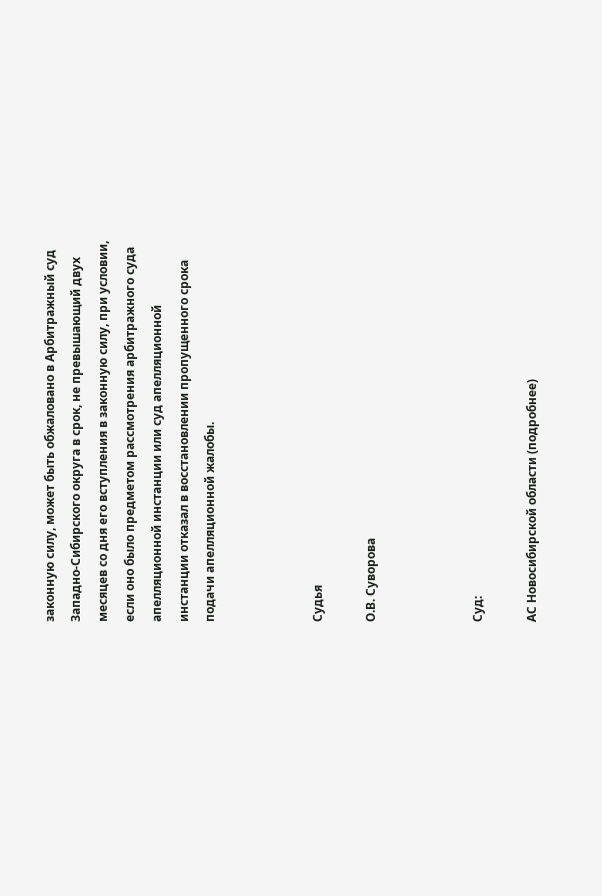законную силу, может быть обжаловано в Арбитражный суд Западно-Сибирского округа в срок, не превышающий двух месяцев со дня его вступления в законную силу, при условии, если оно было предметом рассмотрения арбитражного суда апелляционной инстанции или суд апелляционной инстанции отказал в восстановлении пропущенного срока подачи апелляционной жалобы.



Судья

О.В. Суворова



Суд:

АС Новосибирской области (подробнее)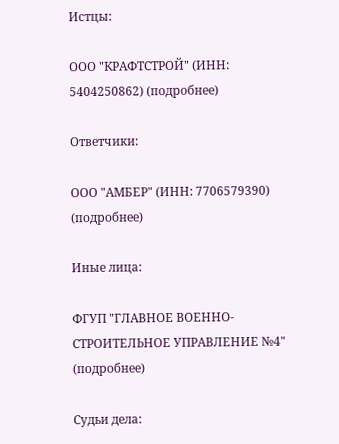Истцы:

ООО "КРАФТСТРОЙ" (ИНН: 5404250862) (подробнее)

Ответчики:

ООО "АМБЕР" (ИНН: 7706579390) (подробнее)

Иные лица:

ФГУП "ГЛАВНОЕ ВОЕННО-СТРОИТЕЛЬНОЕ УПРАВЛЕНИЕ №4" (подробнее)

Судьи дела: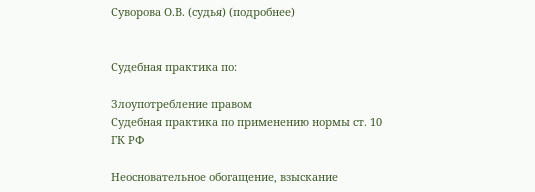Суворова О.В. (судья) (подробнее)


Судебная практика по:

Злоупотребление правом
Судебная практика по применению нормы ст. 10 ГК РФ

Неосновательное обогащение, взыскание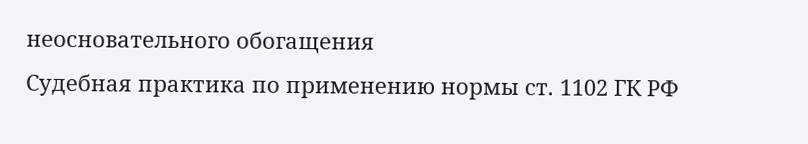неосновательного обогащения
Судебная практика по применению нормы ст. 1102 ГК РФ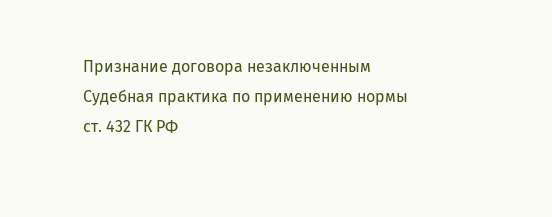Признание договора незаключенным
Судебная практика по применению нормы ст. 432 ГК РФ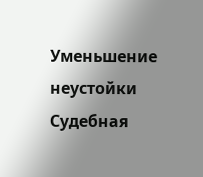Уменьшение неустойки
Судебная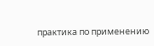практика по применению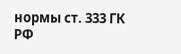нормы ст. 333 ГК РФ